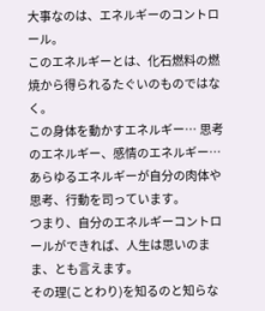大事なのは、エネルギーのコントロール。
このエネルギーとは、化石燃料の燃焼から得られるたぐいのものではなく。
この身体を動かすエネルギー… 思考のエネルギー、感情のエネルギー… あらゆるエネルギーが自分の肉体や思考、行動を司っています。
つまり、自分のエネルギーコントロールができれば、人生は思いのまま、とも言えます。
その理(ことわり)を知るのと知らな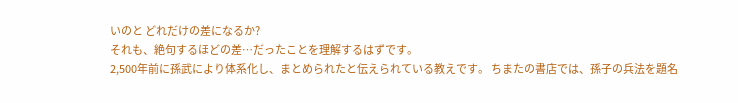いのと どれだけの差になるか?
それも、絶句するほどの差…だったことを理解するはずです。
2,500年前に孫武により体系化し、まとめられたと伝えられている教えです。 ちまたの書店では、孫子の兵法を題名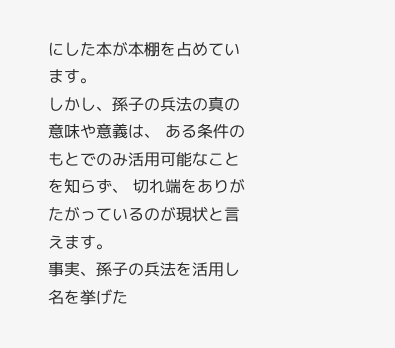にした本が本棚を占めています。
しかし、孫子の兵法の真の意味や意義は、 ある条件のもとでのみ活用可能なことを知らず、 切れ端をありがたがっているのが現状と言えます。
事実、孫子の兵法を活用し名を挙げた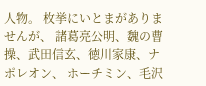人物。 枚挙にいとまがありませんが、 諸葛亮公明、魏の曹操、武田信玄、徳川家康、ナポレオン、 ホーチミン、毛沢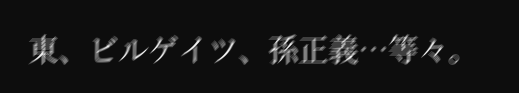東、ビルゲイツ、孫正義…等々。